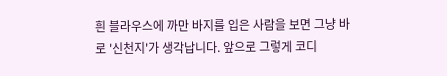흰 블라우스에 까만 바지를 입은 사람을 보면 그냥 바로 '신천지'가 생각납니다. 앞으로 그렇게 코디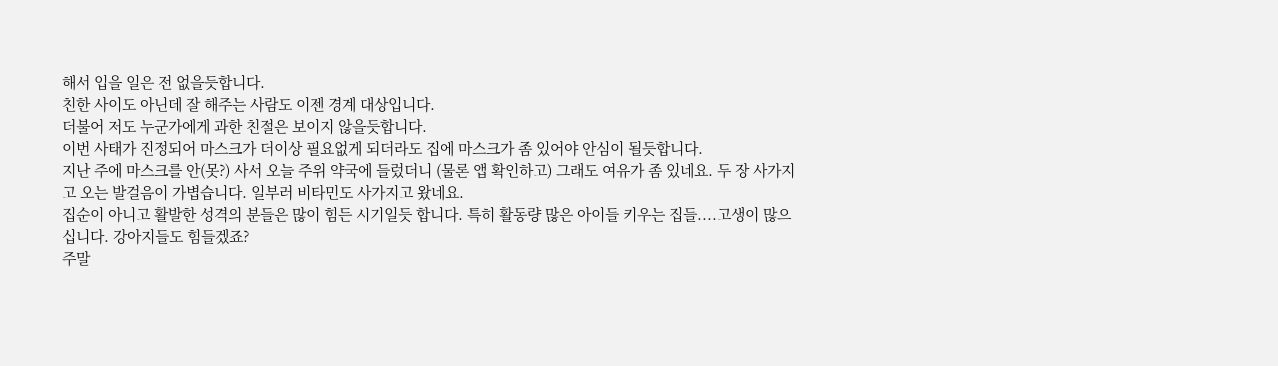해서 입을 일은 전 없을듯합니다.
친한 사이도 아닌데 잘 해주는 사람도 이젠 경계 대상입니다.
더불어 저도 누군가에게 과한 친절은 보이지 않을듯합니다.
이번 사태가 진정되어 마스크가 더이상 필요없게 되더라도 집에 마스크가 좀 있어야 안심이 될듯합니다.
지난 주에 마스크를 안(못?) 사서 오늘 주위 약국에 들렀더니 (물론 앱 확인하고) 그래도 여유가 좀 있네요. 두 장 사가지고 오는 발걸음이 가볍습니다. 일부러 비타민도 사가지고 왔네요.
집순이 아니고 활발한 성격의 분들은 많이 힘든 시기일듯 합니다. 특히 활동량 많은 아이들 키우는 집들....고생이 많으십니다. 강아지들도 힘들겠죠?
주말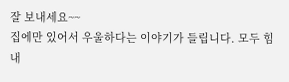잘 보내세요~~
집에만 있어서 우울하다는 이야기가 들립니다. 모두 힘내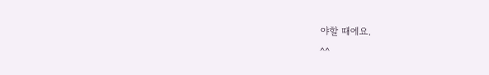야할 때에요.
^^